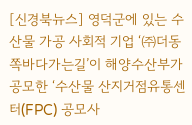[신경북뉴스] 영덕군에 있는 수산물 가공 사회적 기업 ‘㈜더동쪽바다가는길’이 해양수산부가 공모한 ‘수산물 산지거점유통센터(FPC) 공모사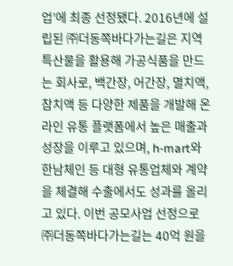업’에 최종 선정됐다. 2016년에 설립된 ㈜더동쪽바다가는길은 지역 특산물을 활용해 가공식품을 만드는 회사로, 백간장, 어간장, 멸치액, 참치액 등 다양한 제품을 개발해 온라인 유통 플랫폼에서 높은 매출과 성장을 이루고 있으며, h-mart와 한남체인 등 대형 유통업체와 계약을 체결해 수출에서도 성과를 올리고 있다. 이번 공모사업 선정으로 ㈜더동쪽바다가는길는 40억 원을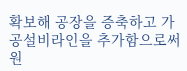확보해 공장을 증축하고 가공설비라인을 추가함으로써 원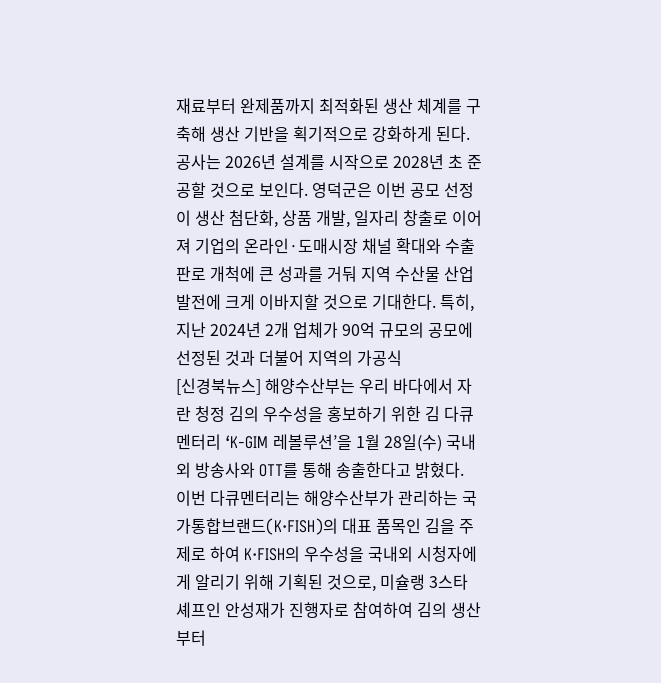재료부터 완제품까지 최적화된 생산 체계를 구축해 생산 기반을 획기적으로 강화하게 된다. 공사는 2026년 설계를 시작으로 2028년 초 준공할 것으로 보인다. 영덕군은 이번 공모 선정이 생산 첨단화, 상품 개발, 일자리 창출로 이어져 기업의 온라인·도매시장 채널 확대와 수출 판로 개척에 큰 성과를 거둬 지역 수산물 산업 발전에 크게 이바지할 것으로 기대한다. 특히, 지난 2024년 2개 업체가 90억 규모의 공모에 선정된 것과 더불어 지역의 가공식
[신경북뉴스] 해양수산부는 우리 바다에서 자란 청정 김의 우수성을 홍보하기 위한 김 다큐멘터리 ‘K-GIM 레볼루션’을 1월 28일(수) 국내외 방송사와 OTT를 통해 송출한다고 밝혔다. 이번 다큐멘터리는 해양수산부가 관리하는 국가통합브랜드(K·FISH)의 대표 품목인 김을 주제로 하여 K·FISH의 우수성을 국내외 시청자에게 알리기 위해 기획된 것으로, 미슐랭 3스타 셰프인 안성재가 진행자로 참여하여 김의 생산부터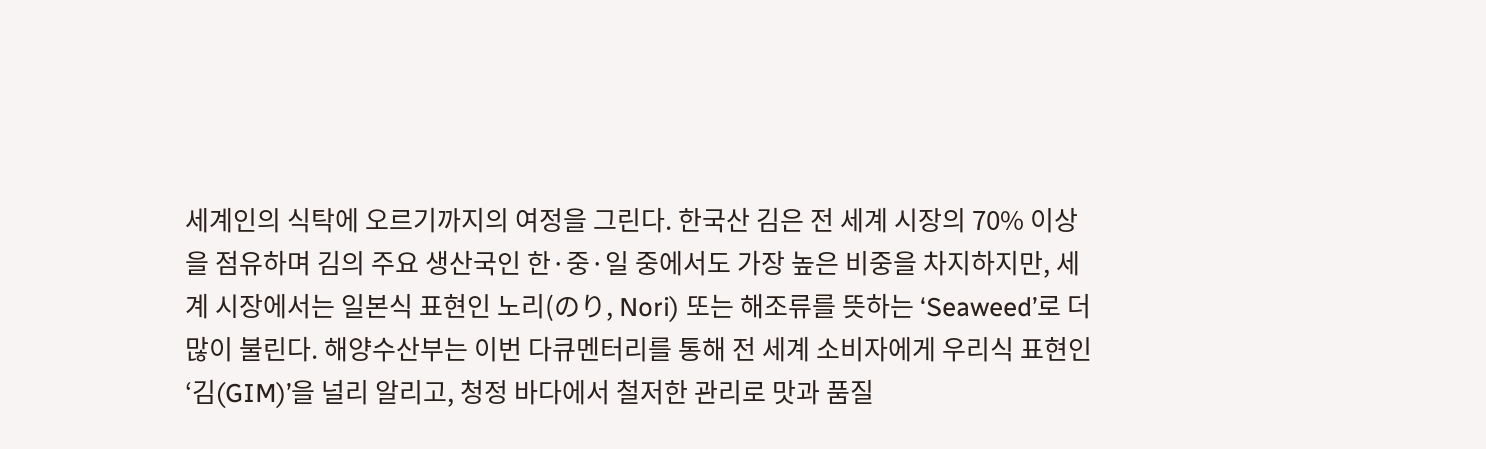세계인의 식탁에 오르기까지의 여정을 그린다. 한국산 김은 전 세계 시장의 70% 이상을 점유하며 김의 주요 생산국인 한·중·일 중에서도 가장 높은 비중을 차지하지만, 세계 시장에서는 일본식 표현인 노리(のり, Nori) 또는 해조류를 뜻하는 ‘Seaweed’로 더 많이 불린다. 해양수산부는 이번 다큐멘터리를 통해 전 세계 소비자에게 우리식 표현인 ‘김(GIM)’을 널리 알리고, 청정 바다에서 철저한 관리로 맛과 품질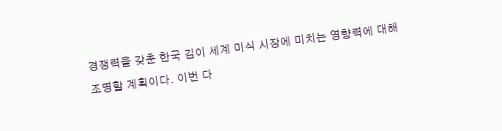경쟁력을 갖춘 한국 김이 세계 미식 시장에 미치는 영향력에 대해 조명할 계획이다. 이번 다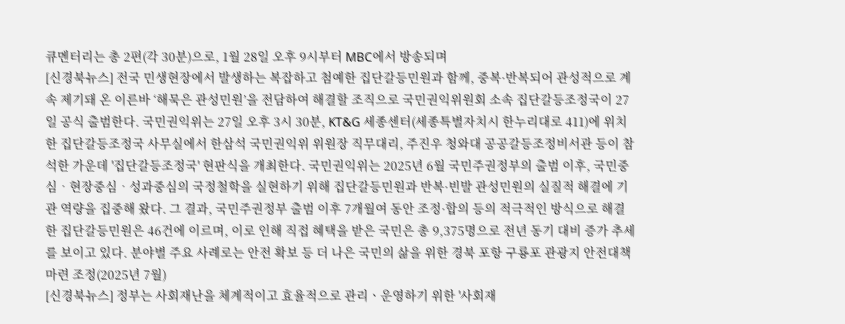큐멘터리는 총 2편(각 30분)으로, 1월 28일 오후 9시부터 MBC에서 방송되며
[신경북뉴스] 전국 민생현장에서 발생하는 복잡하고 첨예한 집단갈등민원과 함께, 중복·반복되어 관성적으로 계속 제기돼 온 이른바 ‘해묵은 관성민원’을 전담하여 해결할 조직으로 국민권익위원회 소속 집단갈등조정국이 27일 공식 출범한다. 국민권익위는 27일 오후 3시 30분, KT&G 세종센터(세종특별자치시 한누리대로 411)에 위치한 집단갈등조정국 사무실에서 한삼석 국민권익위 위원장 직무대리, 주진우 청와대 공공갈등조정비서관 등이 참석한 가운데 '집단갈등조정국' 현판식을 개최한다. 국민권익위는 2025년 6월 국민주권정부의 출범 이후, 국민중심‧현장중심‧성과중심의 국정철학을 실현하기 위해 집단갈등민원과 반복·빈발 관성민원의 실질적 해결에 기관 역량을 집중해 왔다. 그 결과, 국민주권정부 출범 이후 7개월여 동안 조정·합의 등의 적극적인 방식으로 해결한 집단갈등민원은 46건에 이르며, 이로 인해 직접 혜택을 받은 국민은 총 9,375명으로 전년 동기 대비 증가 추세를 보이고 있다. 분야별 주요 사례로는 안전 확보 등 더 나은 국민의 삶을 위한 경북 포항 구룡포 관광지 안전대책 마련 조정(2025년 7월)
[신경북뉴스] 정부는 사회재난을 체계적이고 효율적으로 관리ㆍ운영하기 위한 '사회재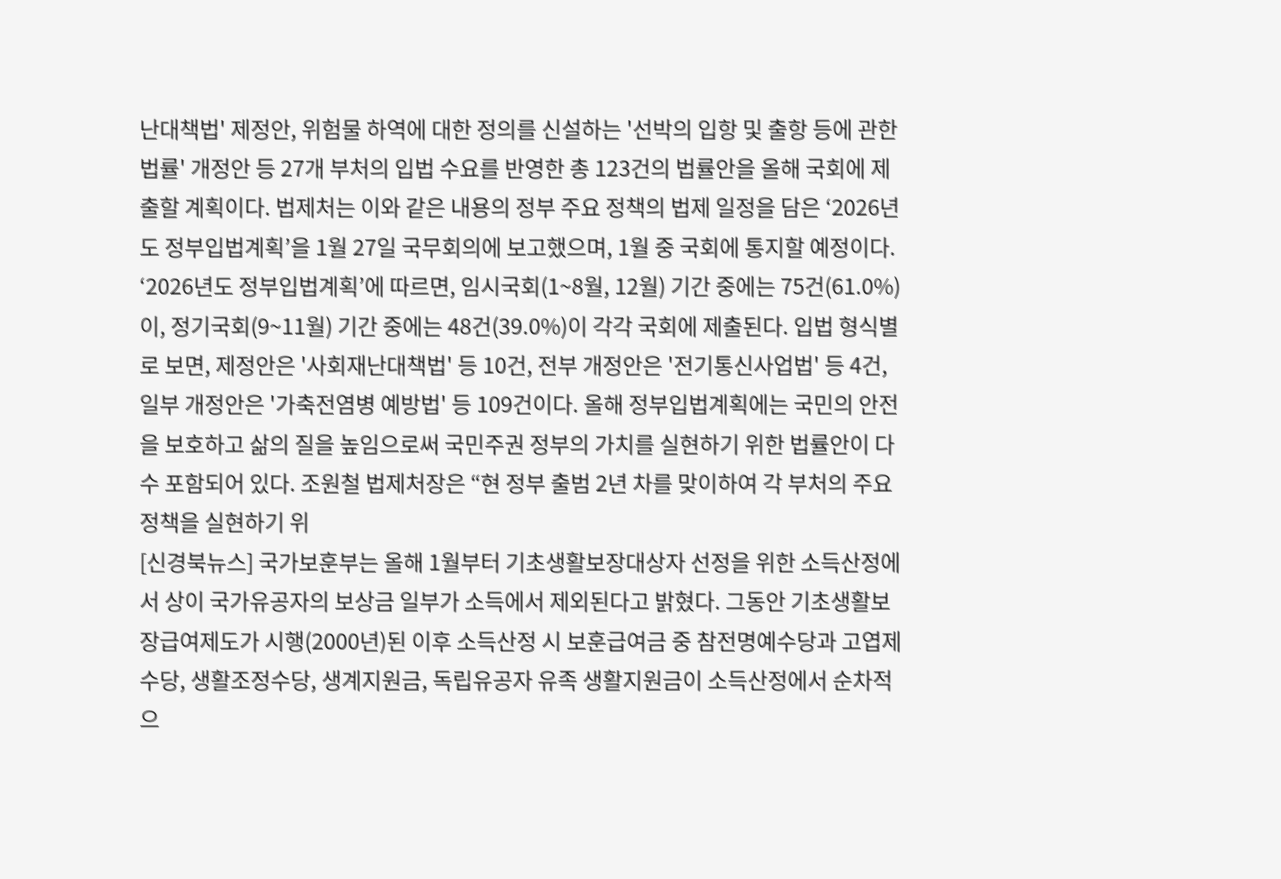난대책법' 제정안, 위험물 하역에 대한 정의를 신설하는 '선박의 입항 및 출항 등에 관한 법률' 개정안 등 27개 부처의 입법 수요를 반영한 총 123건의 법률안을 올해 국회에 제출할 계획이다. 법제처는 이와 같은 내용의 정부 주요 정책의 법제 일정을 담은 ‘2026년도 정부입법계획’을 1월 27일 국무회의에 보고했으며, 1월 중 국회에 통지할 예정이다. ‘2026년도 정부입법계획’에 따르면, 임시국회(1~8월, 12월) 기간 중에는 75건(61.0%)이, 정기국회(9~11월) 기간 중에는 48건(39.0%)이 각각 국회에 제출된다. 입법 형식별로 보면, 제정안은 '사회재난대책법' 등 10건, 전부 개정안은 '전기통신사업법' 등 4건, 일부 개정안은 '가축전염병 예방법' 등 109건이다. 올해 정부입법계획에는 국민의 안전을 보호하고 삶의 질을 높임으로써 국민주권 정부의 가치를 실현하기 위한 법률안이 다수 포함되어 있다. 조원철 법제처장은 “현 정부 출범 2년 차를 맞이하여 각 부처의 주요 정책을 실현하기 위
[신경북뉴스] 국가보훈부는 올해 1월부터 기초생활보장대상자 선정을 위한 소득산정에서 상이 국가유공자의 보상금 일부가 소득에서 제외된다고 밝혔다. 그동안 기초생활보장급여제도가 시행(2000년)된 이후 소득산정 시 보훈급여금 중 참전명예수당과 고엽제수당, 생활조정수당, 생계지원금, 독립유공자 유족 생활지원금이 소득산정에서 순차적으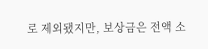로 제외됐지만, 보상금은 전액 소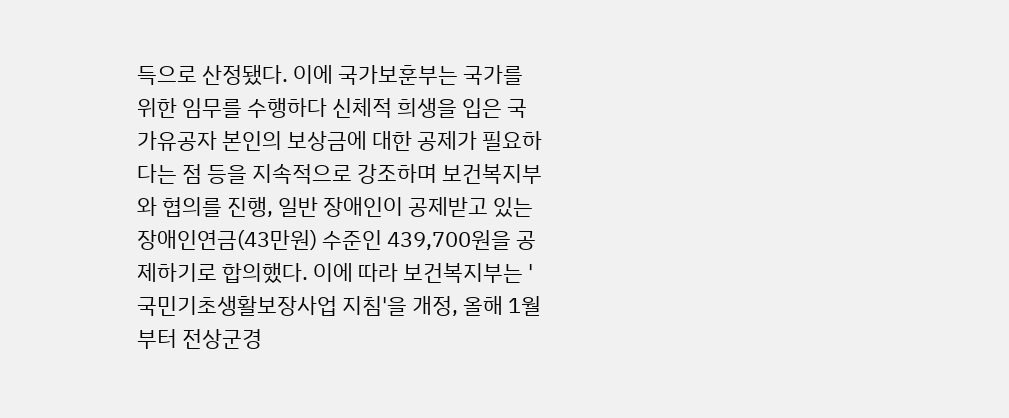득으로 산정됐다. 이에 국가보훈부는 국가를 위한 임무를 수행하다 신체적 희생을 입은 국가유공자 본인의 보상금에 대한 공제가 필요하다는 점 등을 지속적으로 강조하며 보건복지부와 협의를 진행, 일반 장애인이 공제받고 있는 장애인연금(43만원) 수준인 439,700원을 공제하기로 합의했다. 이에 따라 보건복지부는 '국민기초생활보장사업 지침'을 개정, 올해 1월부터 전상군경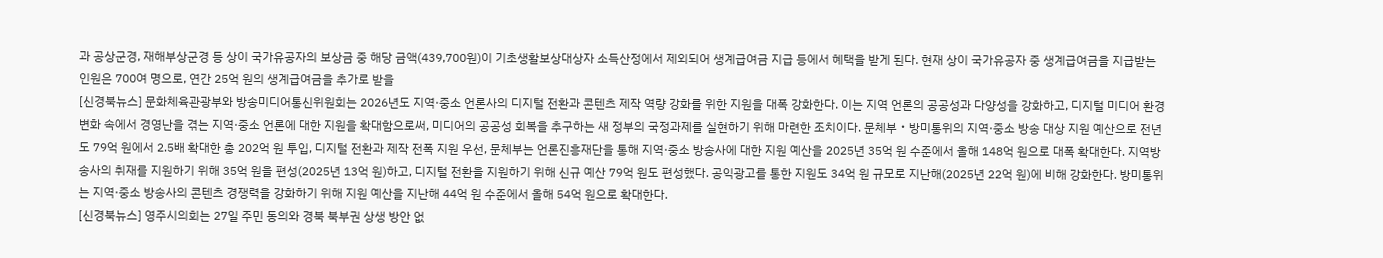과 공상군경, 재해부상군경 등 상이 국가유공자의 보상금 중 해당 금액(439,700원)이 기초생활보상대상자 소득산정에서 제외되어 생계급여금 지급 등에서 혜택을 받게 된다. 현재 상이 국가유공자 중 생계급여금을 지급받는 인원은 700여 명으로, 연간 25억 원의 생계급여금을 추가로 받을
[신경북뉴스] 문화체육관광부와 방송미디어통신위원회는 2026년도 지역·중소 언론사의 디지털 전환과 콘텐츠 제작 역량 강화를 위한 지원을 대폭 강화한다. 이는 지역 언론의 공공성과 다양성을 강화하고, 디지털 미디어 환경 변화 속에서 경영난을 겪는 지역·중소 언론에 대한 지원을 확대함으로써, 미디어의 공공성 회복을 추구하는 새 정부의 국정과제를 실현하기 위해 마련한 조치이다. 문체부・방미통위의 지역·중소 방송 대상 지원 예산으로 전년도 79억 원에서 2.5배 확대한 총 202억 원 투입, 디지털 전환과 제작 전폭 지원 우선, 문체부는 언론진흥재단을 통해 지역·중소 방송사에 대한 지원 예산을 2025년 35억 원 수준에서 올해 148억 원으로 대폭 확대한다. 지역방송사의 취재를 지원하기 위해 35억 원을 편성(2025년 13억 원)하고, 디지털 전환을 지원하기 위해 신규 예산 79억 원도 편성했다. 공익광고를 통한 지원도 34억 원 규모로 지난해(2025년 22억 원)에 비해 강화한다. 방미통위는 지역·중소 방송사의 콘텐츠 경쟁력을 강화하기 위해 지원 예산을 지난해 44억 원 수준에서 올해 54억 원으로 확대한다.
[신경북뉴스] 영주시의회는 27일 주민 동의와 경북 북부권 상생 방안 없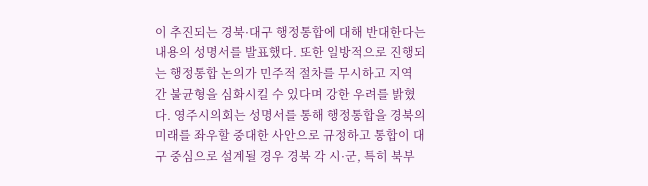이 추진되는 경북·대구 행정통합에 대해 반대한다는 내용의 성명서를 발표했다. 또한 일방적으로 진행되는 행정통합 논의가 민주적 절차를 무시하고 지역 간 불균형을 심화시킬 수 있다며 강한 우려를 밝혔다. 영주시의회는 성명서를 통해 행정통합을 경북의 미래를 좌우할 중대한 사안으로 규정하고 통합이 대구 중심으로 설계될 경우 경북 각 시·군, 특히 북부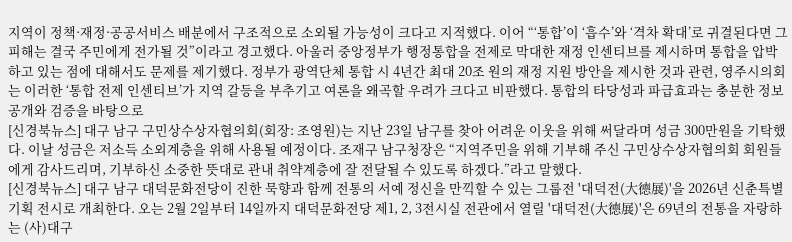지역이 정책·재정·공공서비스 배분에서 구조적으로 소외될 가능성이 크다고 지적했다. 이어 “‘통합’이 ‘흡수’와 ‘격차 확대’로 귀결된다면 그 피해는 결국 주민에게 전가될 것”이라고 경고했다. 아울러 중앙정부가 행정통합을 전제로 막대한 재정 인센티브를 제시하며 통합을 압박하고 있는 점에 대해서도 문제를 제기했다. 정부가 광역단체 통합 시 4년간 최대 20조 원의 재정 지원 방안을 제시한 것과 관련, 영주시의회는 이러한 ‘통합 전제 인센티브’가 지역 갈등을 부추기고 여론을 왜곡할 우려가 크다고 비판했다. 통합의 타당성과 파급효과는 충분한 정보 공개와 검증을 바탕으로
[신경북뉴스] 대구 남구 구민상수상자협의회(회장: 조영원)는 지난 23일 남구를 찾아 어려운 이웃을 위해 써달라며 성금 300만원을 기탁했다. 이날 성금은 저소득 소외계층을 위해 사용될 예정이다. 조재구 남구청장은 “지역주민을 위해 기부해 주신 구민상수상자협의회 회원들에게 감사드리며, 기부하신 소중한 뜻대로 관내 취약계층에 잘 전달될 수 있도록 하겠다.”라고 말했다.
[신경북뉴스] 대구 남구 대덕문화전당이 진한 묵향과 함께 전통의 서예 정신을 만끽할 수 있는 그룹전 '대덕전(大德展)'을 2026년 신춘특별기획 전시로 개최한다. 오는 2월 2일부터 14일까지 대덕문화전당 제1, 2, 3전시실 전관에서 열릴 '대덕전(大德展)'은 69년의 전통을 자랑하는 (사)대구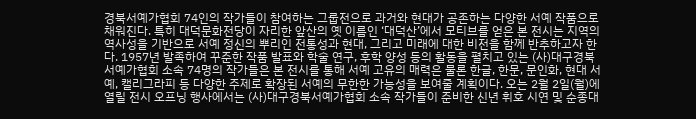경북서예가협회 74인의 작가들이 참여하는 그룹전으로 과거와 현대가 공존하는 다양한 서예 작품으로 채워진다. 특히 대덕문화전당이 자리한 앞산의 옛 이름인 ‘대덕산’에서 모티브를 얻은 본 전시는 지역의 역사성을 기반으로 서예 정신의 뿌리인 전통성과 현대, 그리고 미래에 대한 비전을 함께 반추하고자 한다. 1957년 발족하여 꾸준한 작품 발표와 학술 연구, 후학 양성 등의 활동을 펼치고 있는 (사)대구경북서예가협회 소속 74명의 작가들은 본 전시를 통해 서예 고유의 매력은 물론 한글, 한문, 문인화, 현대 서예, 캘리그라피 등 다양한 주제로 확장된 서예의 무한한 가능성을 보여줄 계획이다. 오는 2월 2일(월)에 열릴 전시 오프닝 행사에서는 (사)대구경북서예가협회 소속 작가들이 준비한 신년 휘호 시연 및 순종대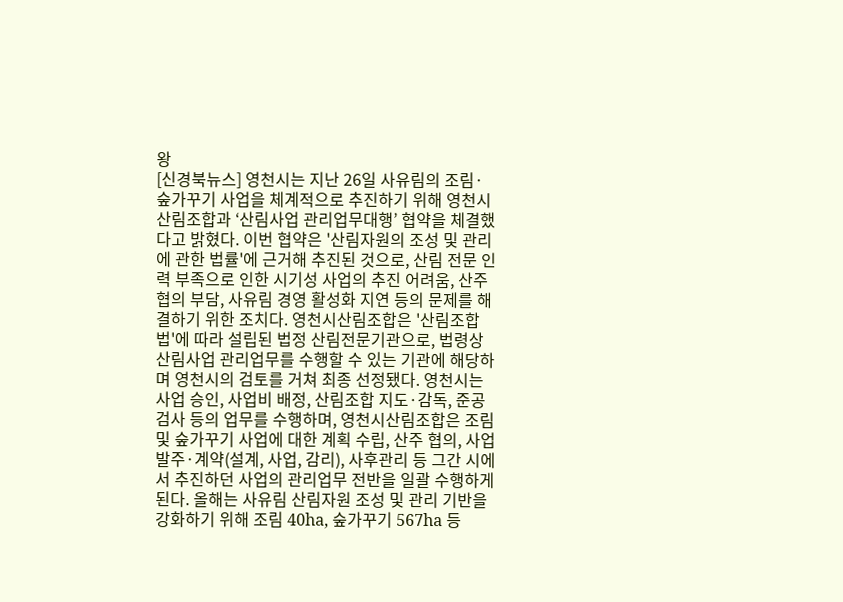왕
[신경북뉴스] 영천시는 지난 26일 사유림의 조림·숲가꾸기 사업을 체계적으로 추진하기 위해 영천시산림조합과 ‘산림사업 관리업무대행’ 협약을 체결했다고 밝혔다. 이번 협약은 '산림자원의 조성 및 관리에 관한 법률'에 근거해 추진된 것으로, 산림 전문 인력 부족으로 인한 시기성 사업의 추진 어려움, 산주 협의 부담, 사유림 경영 활성화 지연 등의 문제를 해결하기 위한 조치다. 영천시산림조합은 '산림조합법'에 따라 설립된 법정 산림전문기관으로, 법령상 산림사업 관리업무를 수행할 수 있는 기관에 해당하며 영천시의 검토를 거쳐 최종 선정됐다. 영천시는 사업 승인, 사업비 배정, 산림조합 지도·감독, 준공 검사 등의 업무를 수행하며, 영천시산림조합은 조림 및 숲가꾸기 사업에 대한 계획 수립, 산주 협의, 사업발주·계약(설계, 사업, 감리), 사후관리 등 그간 시에서 추진하던 사업의 관리업무 전반을 일괄 수행하게 된다. 올해는 사유림 산림자원 조성 및 관리 기반을 강화하기 위해 조림 40ha, 숲가꾸기 567ha 등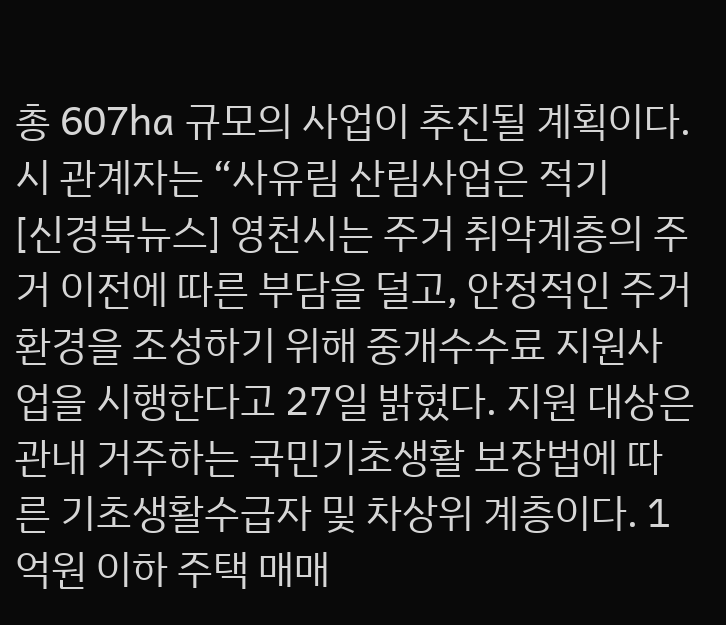총 607ha 규모의 사업이 추진될 계획이다. 시 관계자는 “사유림 산림사업은 적기
[신경북뉴스] 영천시는 주거 취약계층의 주거 이전에 따른 부담을 덜고, 안정적인 주거환경을 조성하기 위해 중개수수료 지원사업을 시행한다고 27일 밝혔다. 지원 대상은 관내 거주하는 국민기초생활 보장법에 따른 기초생활수급자 및 차상위 계층이다. 1억원 이하 주택 매매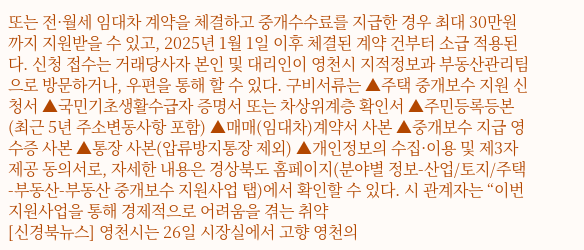또는 전·월세 임대차 계약을 체결하고 중개수수료를 지급한 경우 최대 30만원까지 지원받을 수 있고, 2025년 1월 1일 이후 체결된 계약 건부터 소급 적용된다. 신청 접수는 거래당사자 본인 및 대리인이 영천시 지적정보과 부동산관리팀으로 방문하거나, 우편을 통해 할 수 있다. 구비서류는 ▲주택 중개보수 지원 신청서 ▲국민기초생활수급자 증명서 또는 차상위계층 확인서 ▲주민등록등본(최근 5년 주소변동사항 포함) ▲매매(임대차)계약서 사본 ▲중개보수 지급 영수증 사본 ▲통장 사본(압류방지통장 제외) ▲개인정보의 수집·이용 및 제3자 제공 동의서로, 자세한 내용은 경상북도 홈페이지(분야별 정보-산업/토지/주택-부동산-부동산 중개보수 지원사업 탭)에서 확인할 수 있다. 시 관계자는 “이번 지원사업을 통해 경제적으로 어려움을 겪는 취약
[신경북뉴스] 영천시는 26일 시장실에서 고향 영천의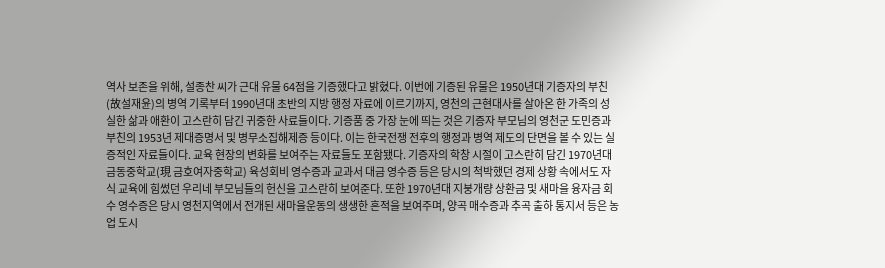역사 보존을 위해, 설종찬 씨가 근대 유물 64점을 기증했다고 밝혔다. 이번에 기증된 유물은 1950년대 기증자의 부친(故설재윤)의 병역 기록부터 1990년대 초반의 지방 행정 자료에 이르기까지, 영천의 근현대사를 살아온 한 가족의 성실한 삶과 애환이 고스란히 담긴 귀중한 사료들이다. 기증품 중 가장 눈에 띄는 것은 기증자 부모님의 영천군 도민증과 부친의 1953년 제대증명서 및 병무소집해제증 등이다. 이는 한국전쟁 전후의 행정과 병역 제도의 단면을 볼 수 있는 실증적인 자료들이다. 교육 현장의 변화를 보여주는 자료들도 포함됐다. 기증자의 학창 시절이 고스란히 담긴 1970년대 금동중학교(現 금호여자중학교) 육성회비 영수증과 교과서 대금 영수증 등은 당시의 척박했던 경제 상황 속에서도 자식 교육에 힘썼던 우리네 부모님들의 헌신을 고스란히 보여준다. 또한 1970년대 지붕개량 상환금 및 새마을 융자금 회수 영수증은 당시 영천지역에서 전개된 새마을운동의 생생한 흔적을 보여주며, 양곡 매수증과 추곡 출하 통지서 등은 농업 도시